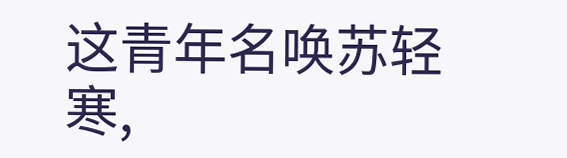这青年名唤苏轻寒,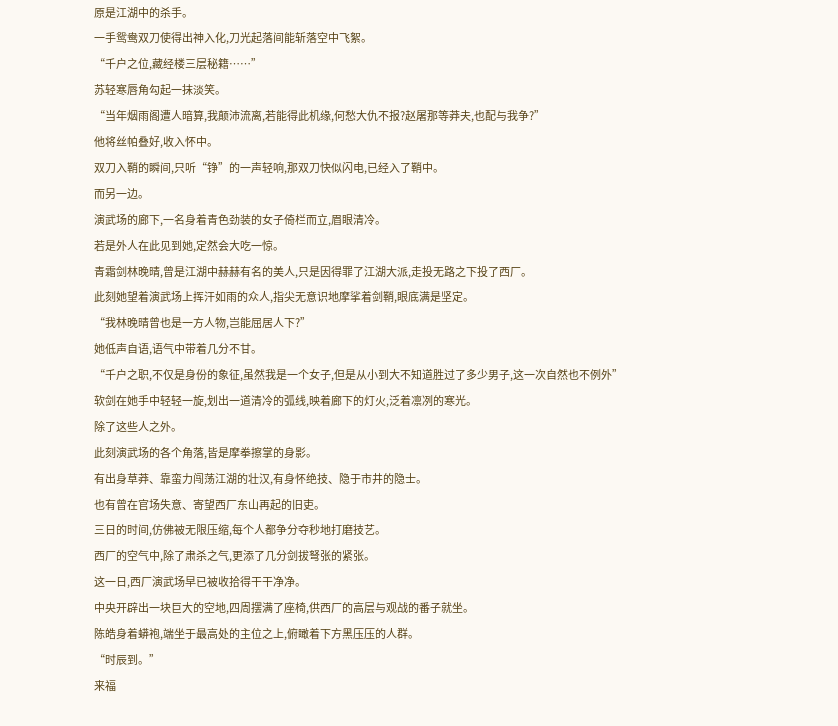原是江湖中的杀手。
一手鸳鸯双刀使得出神入化,刀光起落间能斩落空中飞絮。
“千户之位,藏经楼三层秘籍……”
苏轻寒唇角勾起一抹淡笑。
“当年烟雨阁遭人暗算,我颠沛流离,若能得此机缘,何愁大仇不报?赵屠那等莽夫,也配与我争?”
他将丝帕叠好,收入怀中。
双刀入鞘的瞬间,只听“铮”的一声轻响,那双刀快似闪电,已经入了鞘中。
而另一边。
演武场的廊下,一名身着青色劲装的女子倚栏而立,眉眼清冷。
若是外人在此见到她,定然会大吃一惊。
青霜剑林晚晴,曾是江湖中赫赫有名的美人,只是因得罪了江湖大派,走投无路之下投了西厂。
此刻她望着演武场上挥汗如雨的众人,指尖无意识地摩挲着剑鞘,眼底满是坚定。
“我林晚晴曾也是一方人物,岂能屈居人下?”
她低声自语,语气中带着几分不甘。
“千户之职,不仅是身份的象征,虽然我是一个女子,但是从小到大不知道胜过了多少男子,这一次自然也不例外”
软剑在她手中轻轻一旋,划出一道清冷的弧线,映着廊下的灯火,泛着凛冽的寒光。
除了这些人之外。
此刻演武场的各个角落,皆是摩拳擦掌的身影。
有出身草莽、靠蛮力闯荡江湖的壮汉,有身怀绝技、隐于市井的隐士。
也有曾在官场失意、寄望西厂东山再起的旧吏。
三日的时间,仿佛被无限压缩,每个人都争分夺秒地打磨技艺。
西厂的空气中,除了肃杀之气,更添了几分剑拔弩张的紧张。
这一日,西厂演武场早已被收拾得干干净净。
中央开辟出一块巨大的空地,四周摆满了座椅,供西厂的高层与观战的番子就坐。
陈皓身着蟒袍,端坐于最高处的主位之上,俯瞰着下方黑压压的人群。
“时辰到。”
来福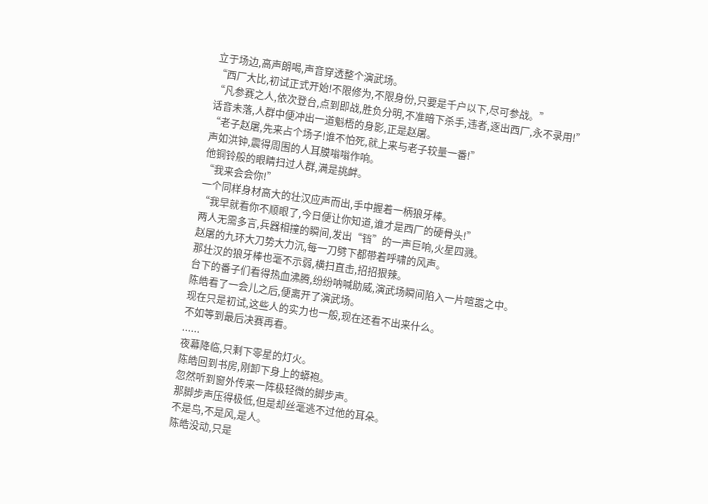立于场边,高声朗喝,声音穿透整个演武场。
“西厂大比,初试正式开始!不限修为,不限身份,只要是千户以下,尽可参战。”
“凡参赛之人,依次登台,点到即战,胜负分明,不准暗下杀手,违者,逐出西厂,永不录用!”
话音未落,人群中便冲出一道魁梧的身影,正是赵屠。
“老子赵屠,先来占个场子!谁不怕死,就上来与老子较量一番!”
声如洪钟,震得周围的人耳膜嗡嗡作响。
他铜铃般的眼睛扫过人群,满是挑衅。
“我来会会你!”
一个同样身材高大的壮汉应声而出,手中握着一柄狼牙棒。
“我早就看你不顺眼了,今日便让你知道,谁才是西厂的硬骨头!”
两人无需多言,兵器相撞的瞬间,发出“铛”的一声巨响,火星四溅。
赵屠的九环大刀势大力沉,每一刀劈下都带着呼啸的风声。
那壮汉的狼牙棒也毫不示弱,横扫直击,招招狠辣。
台下的番子们看得热血沸腾,纷纷呐喊助威,演武场瞬间陷入一片喧嚣之中。
陈皓看了一会儿之后,便离开了演武场。
现在只是初试,这些人的实力也一般,现在还看不出来什么。
不如等到最后决赛再看。
......
夜幕降临,只剩下零星的灯火。
陈皓回到书房,刚卸下身上的蟒袍。
忽然听到窗外传来一阵极轻微的脚步声。
那脚步声压得极低,但是却丝毫逃不过他的耳朵。
不是鸟,不是风,是人。
陈皓没动,只是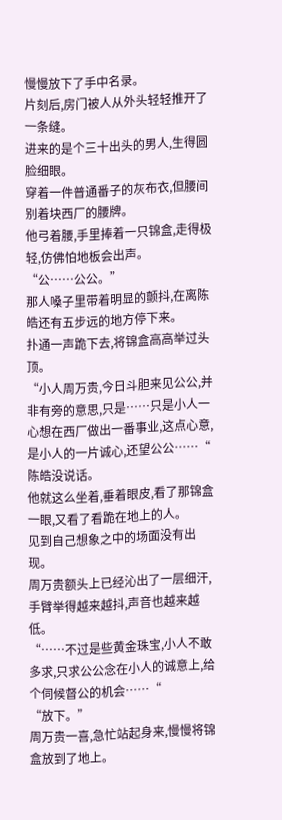慢慢放下了手中名录。
片刻后,房门被人从外头轻轻推开了一条缝。
进来的是个三十出头的男人,生得圆脸细眼。
穿着一件普通番子的灰布衣,但腰间别着块西厂的腰牌。
他弓着腰,手里捧着一只锦盒,走得极轻,仿佛怕地板会出声。
“公……公公。”
那人嗓子里带着明显的颤抖,在离陈皓还有五步远的地方停下来。
扑通一声跪下去,将锦盒高高举过头顶。
“小人周万贵,今日斗胆来见公公,并非有旁的意思,只是……只是小人一心想在西厂做出一番事业,这点心意,是小人的一片诚心,还望公公……“
陈皓没说话。
他就这么坐着,垂着眼皮,看了那锦盒一眼,又看了看跪在地上的人。
见到自己想象之中的场面没有出现。
周万贵额头上已经沁出了一层细汗,手臂举得越来越抖,声音也越来越低。
“……不过是些黄金珠宝,小人不敢多求,只求公公念在小人的诚意上,给个伺候督公的机会……“
“放下。”
周万贵一喜,急忙站起身来,慢慢将锦盒放到了地上。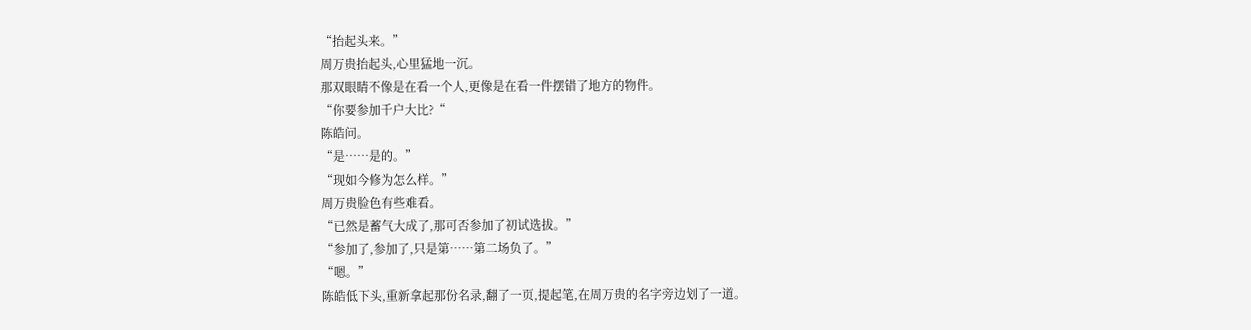“抬起头来。”
周万贵抬起头,心里猛地一沉。
那双眼睛不像是在看一个人,更像是在看一件摆错了地方的物件。
“你要参加千户大比?“
陈皓问。
“是……是的。”
“现如今修为怎么样。”
周万贵脸色有些难看。
“已然是蓄气大成了,那可否参加了初试选拔。”
“参加了,参加了,只是第……第二场负了。”
“嗯。”
陈皓低下头,重新拿起那份名录,翻了一页,提起笔,在周万贵的名字旁边划了一道。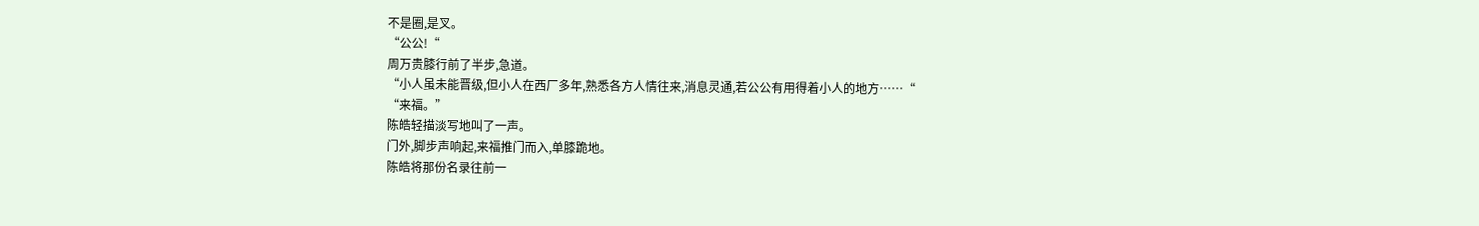不是圈,是叉。
“公公!“
周万贵膝行前了半步,急道。
“小人虽未能晋级,但小人在西厂多年,熟悉各方人情往来,消息灵通,若公公有用得着小人的地方……“
“来福。”
陈皓轻描淡写地叫了一声。
门外,脚步声响起,来福推门而入,单膝跪地。
陈皓将那份名录往前一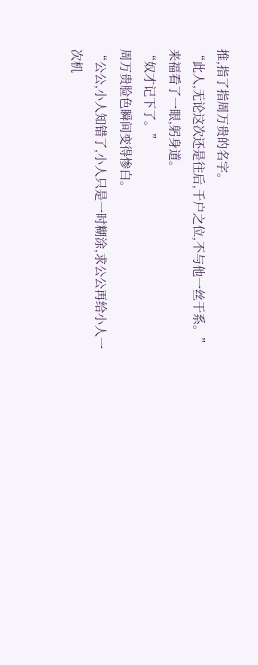推,指了指周万贵的名字。
“此人,无论这次还是往后,千户之位,不与他一丝干系。”
来福看了一眼,躬身道。
“奴才记下了。”
周万贵脸色瞬间变得惨白。
“公公,小人知错了,小人只是一时糊涂,求公公再给小人一次机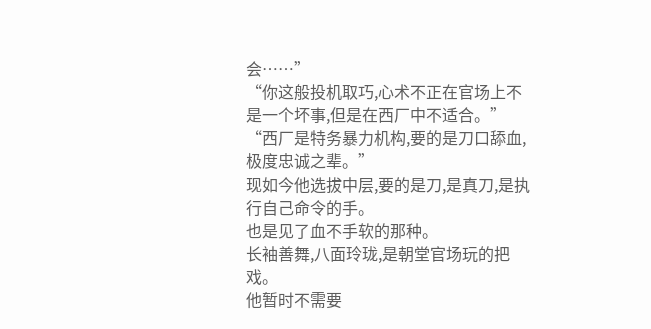会……”
“你这般投机取巧,心术不正在官场上不是一个坏事,但是在西厂中不适合。”
“西厂是特务暴力机构,要的是刀口舔血,极度忠诚之辈。”
现如今他选拔中层,要的是刀,是真刀,是执行自己命令的手。
也是见了血不手软的那种。
长袖善舞,八面玲珑,是朝堂官场玩的把戏。
他暂时不需要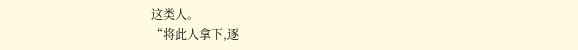这类人。
“将此人拿下,逐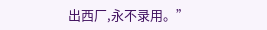出西厂,永不录用。”